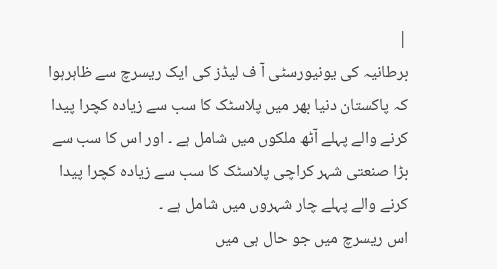|
برطانیہ کی یونیورسٹی آ ف لیڈز کی ایک ریسرچ سے ظاہرہوا کہ پاکستان دنیا بھر میں پلاسٹک کا سب سے زیادہ کچرا پیدا کرنے والے پہلے آٹھ ملکوں میں شامل ہے ۔ اور اس کا سب سے بڑا صنعتی شہر کراچی پلاسٹک کا سب سے زیادہ کچرا پیدا کرنے والے پہلے چار شہروں میں شامل ہے ۔
اس ریسرچ میں جو حال ہی میں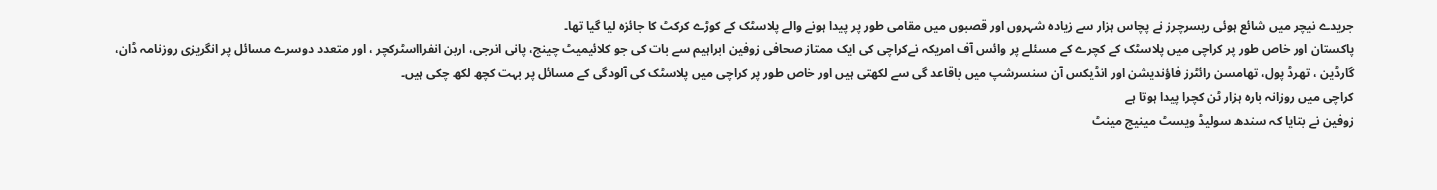جریدے نیچر میں شائع ہوئی ریسرچرز نے پچاس ہزار سے زیادہ شہروں اور قصبوں میں مقامی طور پر پیدا ہونے والے پلاسٹک کے کوڑے کرکٹ کا جائزہ لیا گیا تھا۔
پاکستان اور خاص طور پر کراچی میں پلاسٹک کے کچرے کے مسئلے پر وائس آف امریکہ نےکراچی کی ایک ممتاز صحافی زوفین ابراہیم سے بات کی جو کلائیمیٹ چینج، پانی انرجی، اربن انفرااسٹرکچر ، اور متعدد دوسرے مسائل پر انگریزی روزنامہ ڈان، گارڈین ، تھرڈ پول، تھامسن رائٹرز فاؤندیشن اور انڈیکس آن سنسرشپ میں باقاعد گی سے لکھتی ہیں اور خاص طور پر کراچی میں پلاسٹک کی آلودگی کے مسائل پر بہت کچھ لکھ چکی ہیں۔
کراچی میں روزانہ بارہ ہزار ٹن کچرا پیدا ہوتا ہے
زوفین نے بتایا کہ سندھ سولیڈ ویسٹ مینیج مینٹ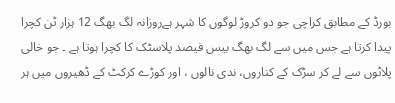بورڈ کے مطابق کراچی جو دو کروڑ لوگوں کا شہر ہےروزانہ لگ بھگ 12 ہزار ٹن کچرا پیدا کرتا ہے جس میں سے لگ بھگ بیس فیصد پلاسٹک کا کچرا ہوتا ہے ۔ جو خالی پلاٹوں سے لے کر سڑک کے کناروں، ندی نالوں ، اور کوڑے کرکٹ کے ڈھیروں میں ہر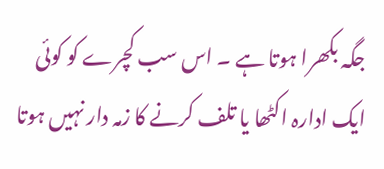جگہ بکھرا ہوتا ہے ۔ اس سب کچرے کو کوئی ایک ادارہ اکٹھا یا تلف کرنے کا زمہ دار نہیں ہوتا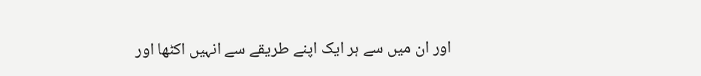اور ان میں سے ہر ایک اپنے طریقے سے انہیں اکٹھا اور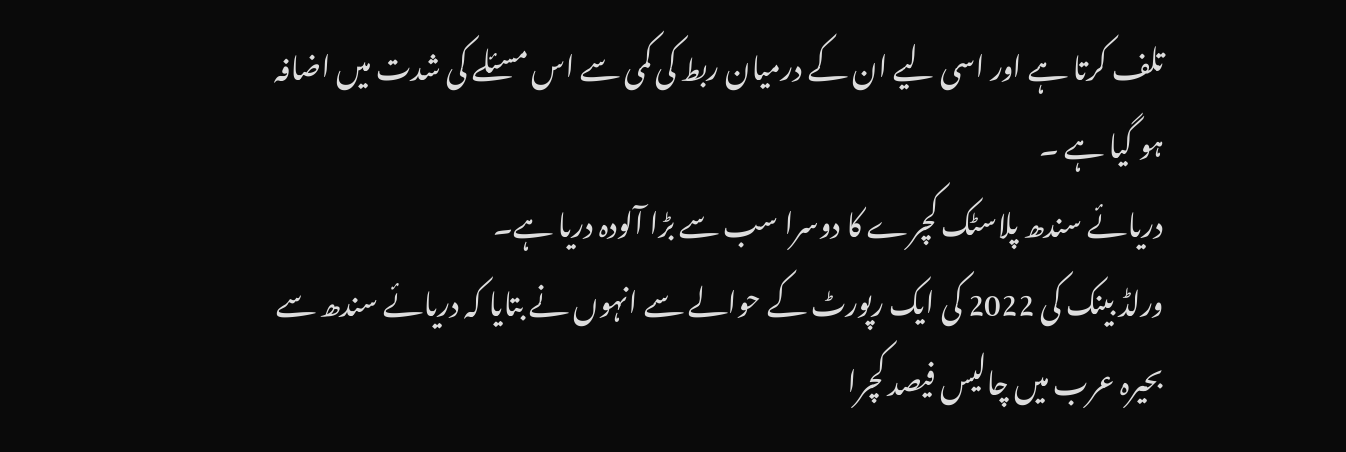تلف کرتا ہے اور اسی لیے ان کے درمیان ربط کی کمی سے اس مسئلے کی شدت میں اضافہ ہو گیا ہے ۔
دریائے سندھ پلاسٹک کچرے کا دوسرا سب سے بڑا آلودہ دریا ہے۔
ورلڈ بینک کی 2022 کی ایک رپورٹ کے حوالے سے انہوں نے بتایا کہ دریائے سندھ سے بحیرہ عرب میں چالیس فیصد کچرا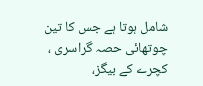شامل ہوتا ہے جس کا تین چوتھائی حصہ گراسری ، کچرے کے بیگز،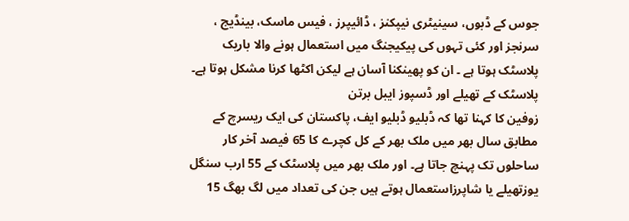جوس کے ڈبوں، سینیٹری نیپکنز ، ڈائیپرز ، فیس ماسک، بینڈیج ، سرنجز اور کئی تہوں کی پیکیجنگ میں استعمال ہونے والا باریک پلاسٹک ہوتا ہے ۔ ان کو پھینکنا آسان ہے لیکن اکٹھا کرنا مشکل ہوتا ہے۔
پلاسٹک کے تھیلے اور ڈسپوز ایبل برتن
زوفین کا کہنا تھا کہ ڈبلیو ڈبلیو ایف، پاکستان کی ایک ریسرچ کے مطابق سال بھر میں ملک بھر کے کل کچرے کا 65 فیصد آخر کار ساحلوں تک پہنچ جاتا ہے۔ اور ملک بھر میں پلاسٹک کے 55 ارب سنگل یوزتھیلے یا شاپرزاستعمال ہوتے ہیں جن کی تعداد میں لگ بھگ 15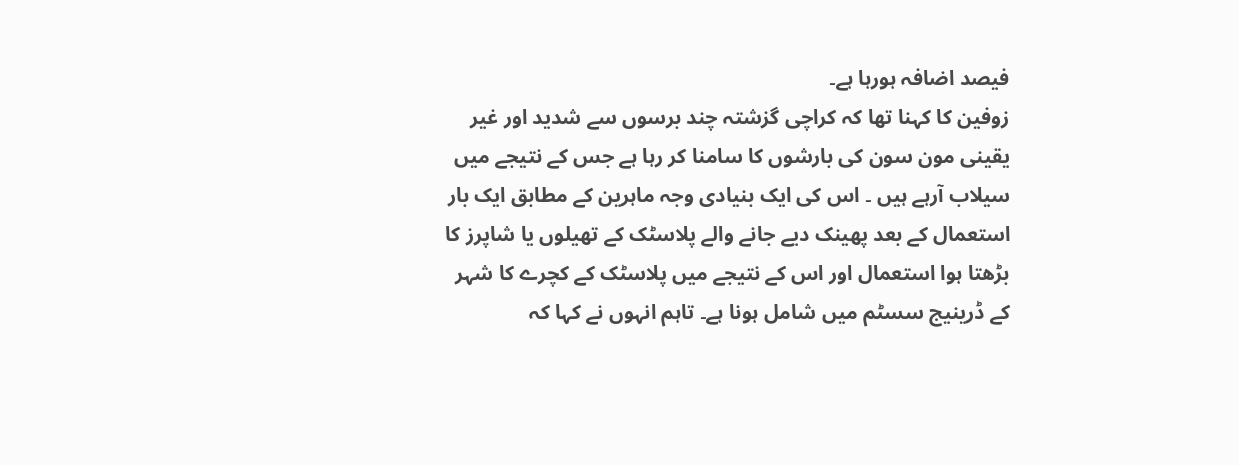فیصد اضافہ ہورہا ہے۔
زوفین کا کہنا تھا کہ کراچی گزشتہ چند برسوں سے شدید اور غیر یقینی مون سون کی بارشوں کا سامنا کر رہا ہے جس کے نتیجے میں سیلاب آرہے ہیں ۔ اس کی ایک بنیادی وجہ ماہرین کے مطابق ایک بار استعمال کے بعد پھینک دیے جانے والے پلاسٹک کے تھیلوں یا شاپرز کا بڑھتا ہوا استعمال اور اس کے نتیجے میں پلاسٹک کے کچرے کا شہر کے ڈرینیج سسٹم میں شامل ہونا ہے۔ تاہم انہوں نے کہا کہ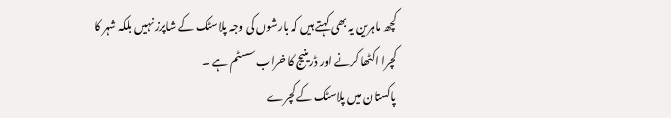کچھ ماہرین یہ بھی کہتے ہیں کہ بارشوں کی وجہ پلاسٹک کے شاپرز نہیں بلکہ شہر کا کچرا اکٹھا کرنے اور ڈرینیج کا خراب سسٹم ہے ۔
پاکستان میں پلاسٹک کے کچرے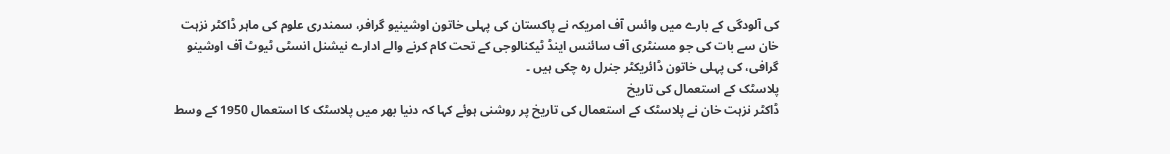کی آلودگی کے بارے میں وائس آف امریکہ نے پاکستان کی پہلی خاتون اوشینیو گرافر، سمندری علوم کی ماہر ڈاکٹر نزہت خان سے بات کی جو مسنٹری آف سائنس اینڈ ٹیکنالوجی کے تحت کام کرنے والے ادارے نیشنل انسٹی ٹیوٹ آف اوشینو گرافی، کی پہلی خاتون ڈائریکٹر جنرل رہ چکی ہیں ۔
پلاسٹک کے استعمال کی تاریخ
ڈاکٹر نزہت خان نے پلاسٹک کے استعمال کی تاریخ پر روشنی ہوئے کہا کہ دنیا بھر میں پلاسٹک کا استعمال 1950 کے وسط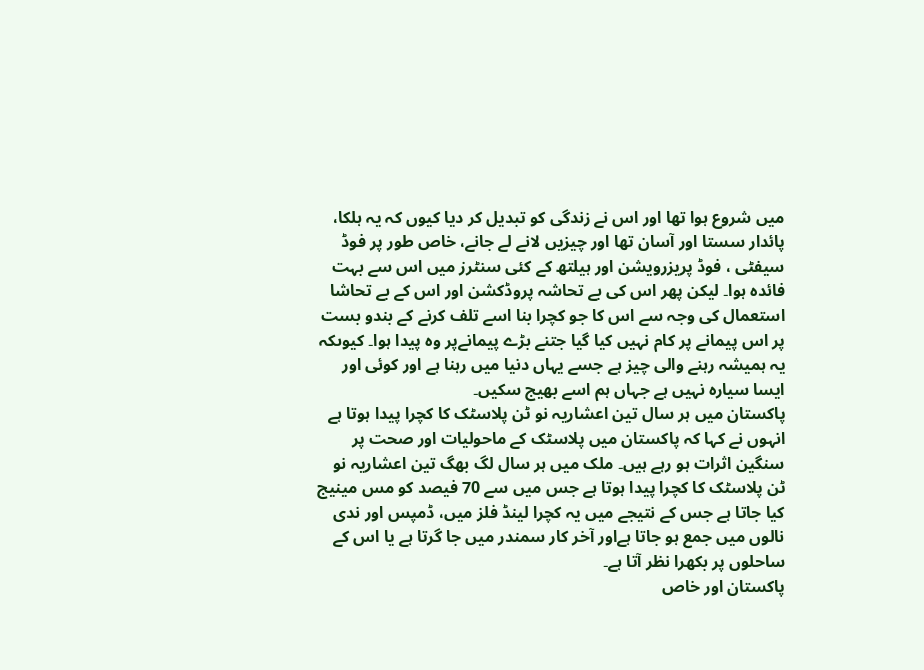میں شروع ہوا تھا اور اس نے زندگی کو تبدیل کر دیا کیوں کہ یہ ہلکا، پائدار سستا اور آسان تھا اور چیزیں لانے لے جانے، خاص طور پر فوڈ سیفٹی ، فوڈ پریزرویشن اور ہیلتھ کے کئی سنٹرز میں اس سے بہت فائدہ ہوا۔ لیکن پھر اس کی بے تحاشہ پروڈکشن اور اس کے بے تحاشا استعمال کی وجہ سے اس کا جو کچرا بنا اسے تلف کرنے کے بندو بست پر اس پیمانے پر کام نہیں کیا گیا جتنے بڑے پیمانےپر وہ پیدا ہوا۔ کیوںکہ یہ ہمیشہ رہنے والی چیز ہے جسے یہاں دنیا میں رہنا ہے اور کوئی اور ایسا سیارہ نہیں ہے جہاں ہم اسے بھیج سکیں۔
پاکستان میں ہر سال تین اعشاریہ نو ٹن پلاسٹک کا کچرا پیدا ہوتا ہے
انہوں نے کہا کہ پاکستان میں پلاسٹک کے ماحولیات اور صحت پر سنگین اثرات ہو رہے ہیں۔ ملک میں ہر سال لگ بھگ تین اعشاریہ نو ٹن پلاسٹک کا کچرا پیدا ہوتا ہے جس میں سے 70 فیصد کو مس مینیج کیا جاتا ہے جس کے نتیجے میں یہ کچرا لینڈ فلز میں، ڈمپس اور ندی نالوں میں جمع ہو جاتا ہےاور آخر کار سمندر میں جا گرتا ہے یا اس کے ساحلوں پر بکھرا نظر آتا ہے۔
پاکستان اور خاص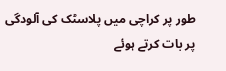طور پر کراچی میں پلاسٹک کی آلودگی پر بات کرتے ہوئے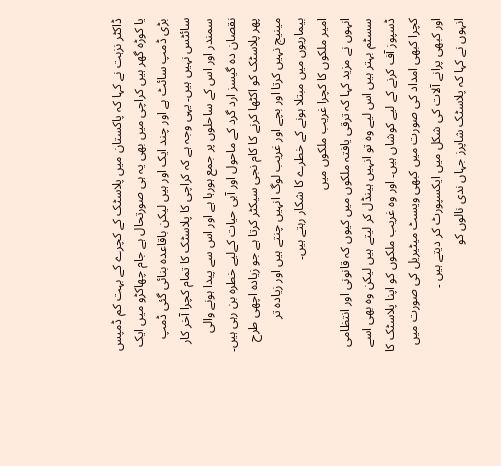ڈاکٹر نزہت نے کہا کہ پاکستان میں پلاسٹک کے کچرے کے بہت کم ڈمپس یا کوڑہ گھر ہیں کراچی میں بھی یہ ہی صورتحال ہے جام چھاکڑو میں ایک بڑی ڈمپ سائٹ ہے اور چند ایک اور ہیں لیکن باقاعدہ بنائی گئی ڈمپ سائٹس نہیں ہیں۔ یہی وجہ ہے کہ کراچی کا پلاسٹک کا تمام کچرا آخر کار سمندر اور اس کے ساحلوں پر جمع ہورہا ہے اور اس سے پیدا ہونے والی نقصان دہ گیسز ارد گرد کے ماحول اور آبی حیات کےلیے خطرہ بن رہی ہیں۔
پھر پلاسٹک کو اکٹھا کرنے کا کام نجی سیکٹر کرتا ہے جو زیادہ اچھی طرح مینیج نہیں کرتا اور بچے اور غریب لوگ انہیں چنتے ہیں اور زیادہ تر بیماریوں میں مبتلا ہونے کے خطرے کا شکار رہتے ہیں۔
امیر ملکوں کا کچرا غریب ملکوں میں
انہوں نے مزید کہا کہ ترقی یافتہ ملکوں میں کیوں کہ قانونی اور انتظامی سسٹم بہتر ہیں اس لیے وہ تو انہیں ہینڈل کر لیتے ہیں لیکن وہ بھی اسے ڈسپوز آف کرنے کے لیے کوشاں ہیں۔ اور وہ غریب ملکوں کو اپنا پلاسٹک کا کچرا کبھی امداد کی صورت میں کبھی ویسٹ میٹیریل کی صورت میں اور کبھی پرانے آلات کی شکل میں ایکسپورٹ کر دیتے ہیں ۔
انہوں نے کہا کہ پلاسٹک شاپرز جہاں ندی نالوں کو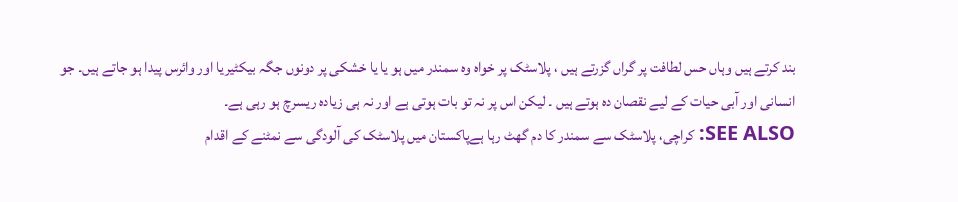بند کرتے ہیں وہاں حس لطافت پر گراں گزرتے ہیں ، پلاسٹک پر خواہ وہ سمندر میں ہو یا یا خشکی پر دونوں جگہ بیکٹیریا اور وائرس پیدا ہو جاتے ہیں۔ جو انسانی اور آبی حیات کے لیے نقصان دہ ہوتے ہیں ۔ لیکن اس پر نہ تو بات ہوتی ہے اور نہ ہی زیادہ ریسرچ ہو رہی ہے۔
SEE ALSO: کراچی، پلاسٹک سے سمندر کا دم گھٹ رہا ہےپاکستان میں پلاسٹک کی آلودگی سے نمٹنے کے اقدام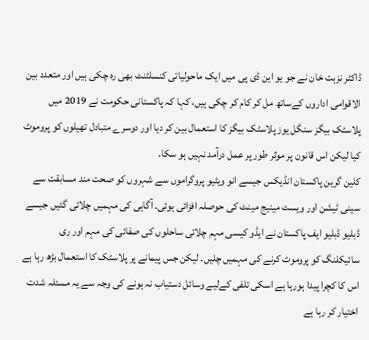ڈاکٹر نزہت خان نے جو یو این ڈی پی میں ایک ماحولیاتی کنسلٹنٹ بھی رہ چکی ہیں اور متعدد بین الاقوامی اداروں کےساتھ مل کر کام کر چکی ہیں، کہا کہ پاکستانی حکومت نے 2019 میں پلاسٹک بیگز سنگل یوز پلاسٹک بیگز کا استعمال بین کر دیا اور دوسرے متبادل تھیلوں کو پروموٹ کیا لیکن اس قانون پر موثر طور پر عمل درآمد نہیں ہو سکا.
کلین گرین پاکستان انڈیکس جیسے انو ویٹیو پروگراموں سے شہروں کو صحت مند مسابقت سے سینی ٹیشن اور ویسٹ مینیج مینٹ کی حوصلہ افزائی ہوئی۔ آگاہی کی مہمیں چلائی گئیں جیسے ڈبلیو ڈبلیو ایف پاکستان نے ایڈو کیسی مہم چلائی ساحلوں کی صفائی کی مہم اور ری سائیکلنگ کو پروموٹ کرنے کی مہمیں چلیں۔ لیکن جس پیمانے پر پلاسٹک کا استعمال بڑھ رہا ہے اس کا کچرا پیدا ہورہا ہے اسکی تلفی کےلیے وسائل دستیاب نہ ہونے کی وجہ سے یہ مسئلہ شدت اختیار کر رہا ہے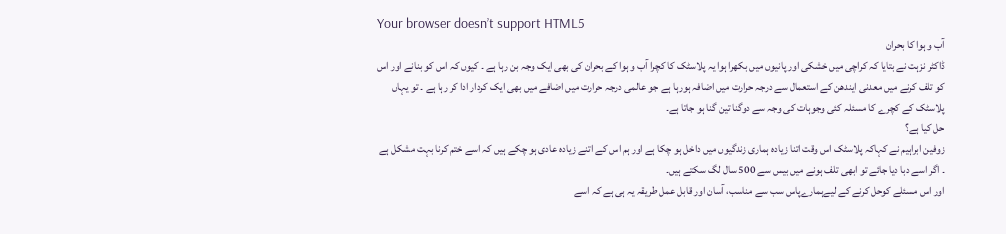Your browser doesn’t support HTML5
آب و ہوا کا بحران
ڈاکٹر نزہت نے بتایا کہ کراچی میں خشکی اور پانیوں میں بکھرا ہوا یہ پلاسٹک کا کچرا آب و ہوا کے بحران کی بھی ایک وجہ بن رہا ہے ۔ کیوں کہ اس کو بنانے اور اس کو تلف کرنے میں معدنی ایندھن کے استعمال سے درجہ حرارت میں اضافہ ہورہا ہے جو عالمی درجہ حرارت میں اضافے میں بھی ایک کردار ادا کر رہا ہے ۔ تو یہاں پلاسٹک کے کچرے کا مسئلہ کئی وجوہات کی وجہ سے دوگنا تین گنا ہو جاتا ہے۔
حل کیا ہے؟
زوفین ابراہیم نے کہاکہ پلاسٹک اس وقت اتنا زیادہ ہماری زندگیوں میں داخل ہو چکا ہے اور ہم اس کے اتنے زیادہ عادی ہو چکے ہیں کہ اسے ختم کرنا بہت مشکل ہے ۔ اگر اسے دبا دیا جائے تو ابھی تلف ہونے میں بیس سے 500 سال لگ سکتے ہیں۔
اور اس مسئلے کوحل کرنے کے لیےہمارےپاس سب سے مناسب، آسان اور قابل عمل طریقہ یہ ہی ہے کہ اسے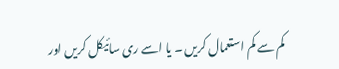کم سے کم استعمال کریں ۔ یا اسے ری سائیکل کریں اور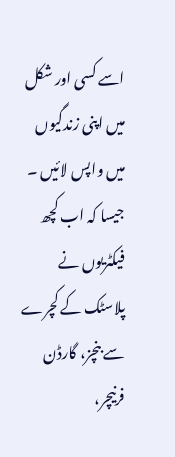اسے کسی اور شکل میں اپنی زندگیوں میں واپس لائیں ۔
جیسا کہ اب کچھ فیکٹریوں نے پلاسٹک کے کچرے سے بنچز، گارڈن فرنیچر،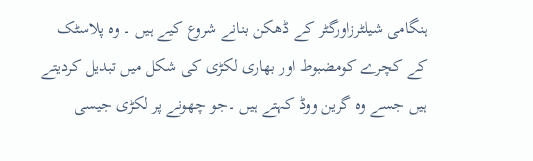ہنگامی شیلٹرزاورگٹر کے ڈھکن بنانے شروع کیے ہیں ۔ وہ پلاسٹک کے کچرے کومضبوط اور بھاری لکڑی کی شکل میں تبدیل کردیتے ہیں جسے وہ گرین ووڈ کہتے ہیں ۔جو چھونے پر لکڑی جیسی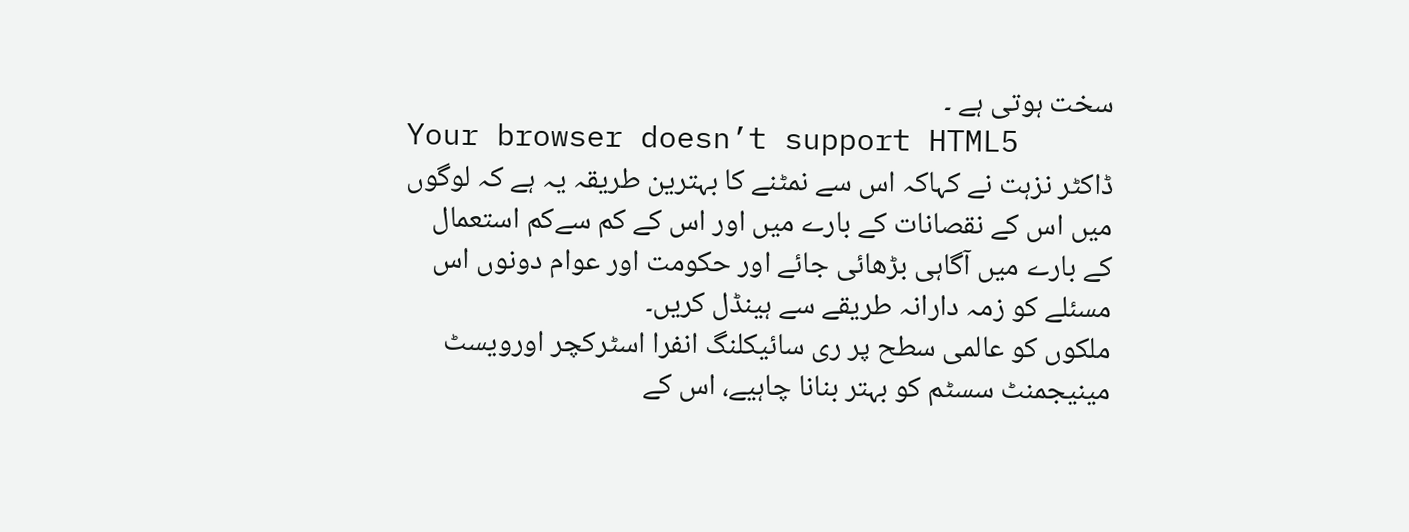سخت ہوتی ہے ۔
Your browser doesn’t support HTML5
ڈاکٹر نزہت نے کہاکہ اس سے نمٹنے کا بہترین طریقہ یہ ہے کہ لوگوں میں اس کے نقصانات کے بارے میں اور اس کے کم سےکم استعمال کے بارے میں آگاہی بڑھائی جائے اور حکومت اور عوام دونوں اس مسئلے کو زمہ دارانہ طریقے سے ہینڈل کریں۔
ملکوں کو عالمی سطح پر ری سائیکلنگ انفرا اسٹرکچر اورویسٹ مینیجمنٹ سسٹم کو بہتر بنانا چاہیے، اس کے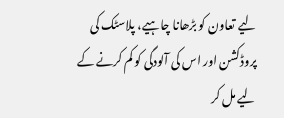لیے تعاون کو بڑھانا چاہیے، پلاسٹک کی پروڈکشن اور اس کی آلودگی کو کم کرنے کے لیے مل کر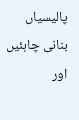پالیسیاں بنانی چاہئیں اور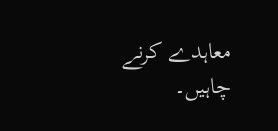معاہدے کرنے چاہیں۔